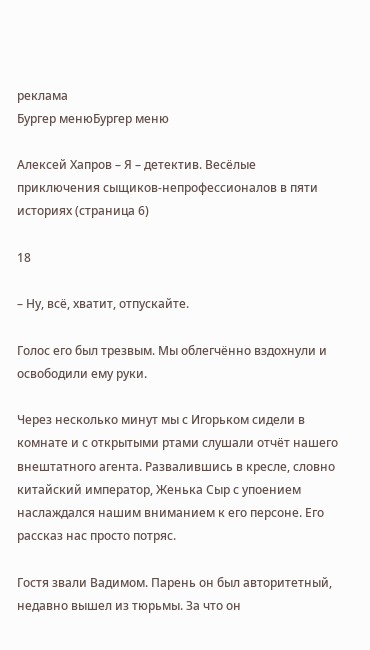реклама
Бургер менюБургер меню

Алексей Хапров – Я – детектив. Весёлые приключения сыщиков-непрофессионалов в пяти историях (страница 6)

18

– Ну, всё, хватит, отпускайте.

Голос его был трезвым. Мы облегчённо вздохнули и освободили ему руки.

Через несколько минут мы с Игорьком сидели в комнате и с открытыми ртами слушали отчёт нашего внештатного агента. Развалившись в кресле, словно китайский император, Женька Сыр с упоением наслаждался нашим вниманием к его персоне. Его рассказ нас просто потряс.

Гостя звали Вадимом. Парень он был авторитетный, недавно вышел из тюрьмы. За что он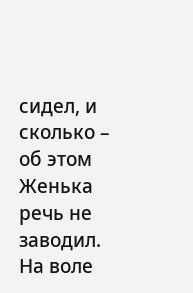сидел, и сколько – об этом Женька речь не заводил. На воле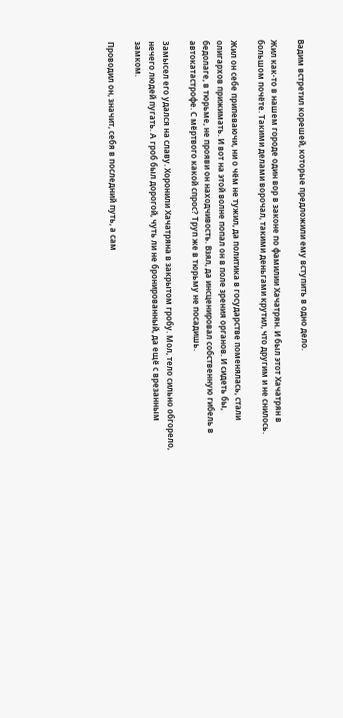Вадим встретил корешей, которые предложили ему вступить в одно дело.

Жил как-то в нашем городе один вор в законе по фамилии Хачатрян. И был этот Хачатрян в большом почёте. Такими делами ворочал, такими деньгами крутил, что другим и не снилось.

Жил он себе припеваючи, ни о чём не тужил, да политика в государстве поменялась, стали олигархов прижимать. И вот на этой волне попал он в поле зрения органов. И сидеть бы, бедолаге, в тюрьме, не прояви он находчивость. Взял, да инсценировал собственную гибель в автокатастрофе. С мёртвого какой спрос? Труп же в тюрьму не посадишь.

Замысел его удался на славу. Хоронили Хачатряна в закрытом гробу. Мол, тело сильно обгорело, нечего людей пугать. А гроб был дорогой, чуть ли не бронированный, да ещё с врезанным замком.

Проводил он, значит, себя в последний путь, а сам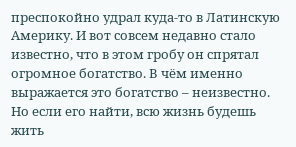преспокойно удрал куда-то в Латинскую Америку. И вот совсем недавно стало известно, что в этом гробу он спрятал огромное богатство. В чём именно выражается это богатство – неизвестно. Но если его найти, всю жизнь будешь жить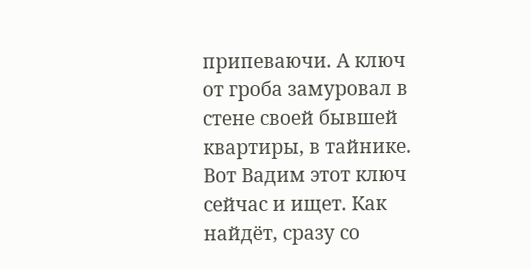припеваючи. А ключ от гроба замуровал в стене своей бывшей квартиры, в тайнике. Вот Вадим этот ключ сейчас и ищет. Как найдёт, сразу со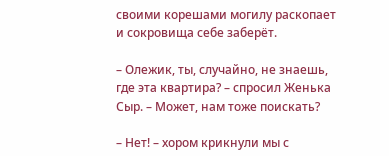своими корешами могилу раскопает и сокровища себе заберёт.

– Олежик, ты, случайно, не знаешь, где эта квартира? – спросил Женька Сыр. – Может, нам тоже поискать?

– Нет! – хором крикнули мы с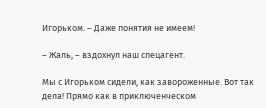Игорьком. – Даже понятия не имеем!

– Жаль, – вздохнул наш спецагент.

Мы с Игорьком сидели, как завороженные. Вот так дела! Прямо как в приключенческом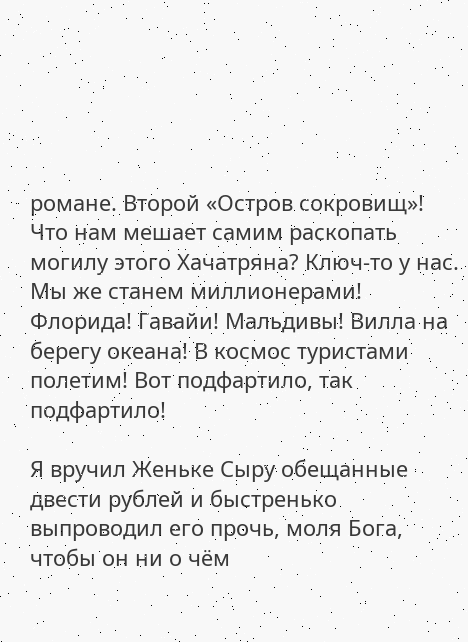романе. Второй «Остров сокровищ»! Что нам мешает самим раскопать могилу этого Хачатряна? Ключ-то у нас. Мы же станем миллионерами! Флорида! Гавайи! Мальдивы! Вилла на берегу океана! В космос туристами полетим! Вот подфартило, так подфартило!

Я вручил Женьке Сыру обещанные двести рублей и быстренько выпроводил его прочь, моля Бога, чтобы он ни о чём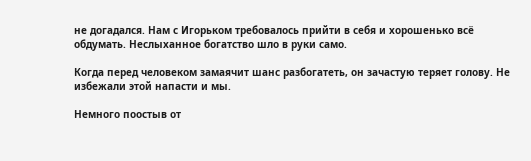не догадался. Нам с Игорьком требовалось прийти в себя и хорошенько всё обдумать. Неслыханное богатство шло в руки само.

Когда перед человеком замаячит шанс разбогатеть, он зачастую теряет голову. Не избежали этой напасти и мы.

Немного поостыв от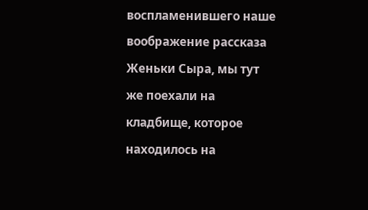воспламенившего наше воображение рассказа Женьки Сыра, мы тут же поехали на кладбище, которое находилось на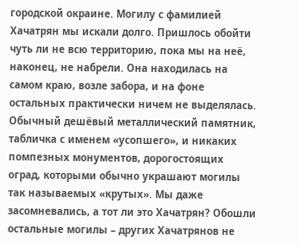городской окраине. Могилу с фамилией Хачатрян мы искали долго. Пришлось обойти чуть ли не всю территорию, пока мы на неё, наконец, не набрели. Она находилась на самом краю, возле забора, и на фоне остальных практически ничем не выделялась. Обычный дешёвый металлический памятник, табличка с именем «усопшего», и никаких помпезных монументов, дорогостоящих оград, которыми обычно украшают могилы так называемых «крутых». Мы даже засомневались, а тот ли это Хачатрян? Обошли остальные могилы – других Хачатрянов не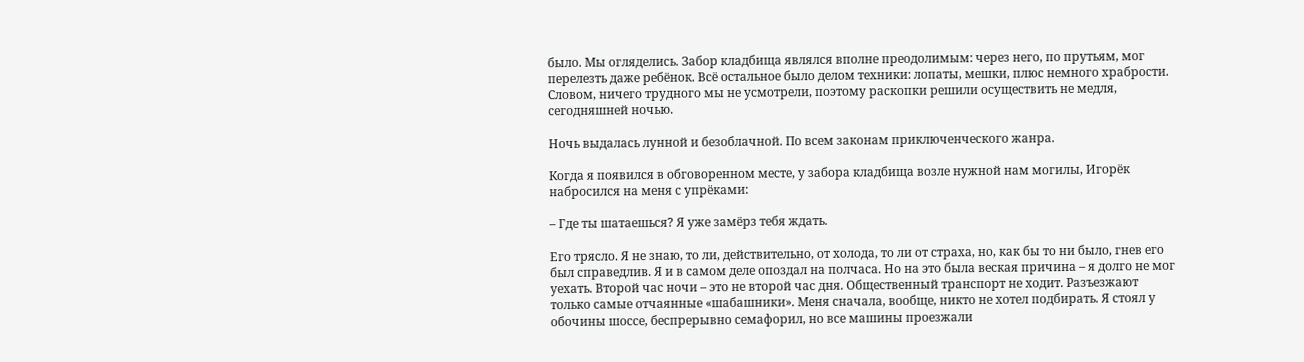было. Мы огляделись. Забор кладбища являлся вполне преодолимым: через него, по прутьям, мог перелезть даже ребёнок. Всё остальное было делом техники: лопаты, мешки, плюс немного храбрости. Словом, ничего трудного мы не усмотрели, поэтому раскопки решили осуществить не медля, сегодняшней ночью.

Ночь выдалась лунной и безоблачной. По всем законам приключенческого жанра.

Когда я появился в обговоренном месте, у забора кладбища возле нужной нам могилы, Игорёк набросился на меня с упрёками:

– Где ты шатаешься? Я уже замёрз тебя ждать.

Его трясло. Я не знаю, то ли, действительно, от холода, то ли от страха, но, как бы то ни было, гнев его был справедлив. Я и в самом деле опоздал на полчаса. Но на это была веская причина – я долго не мог уехать. Второй час ночи – это не второй час дня. Общественный транспорт не ходит. Разъезжают только самые отчаянные «шабашники». Меня сначала, вообще, никто не хотел подбирать. Я стоял у обочины шоссе, беспрерывно семафорил, но все машины проезжали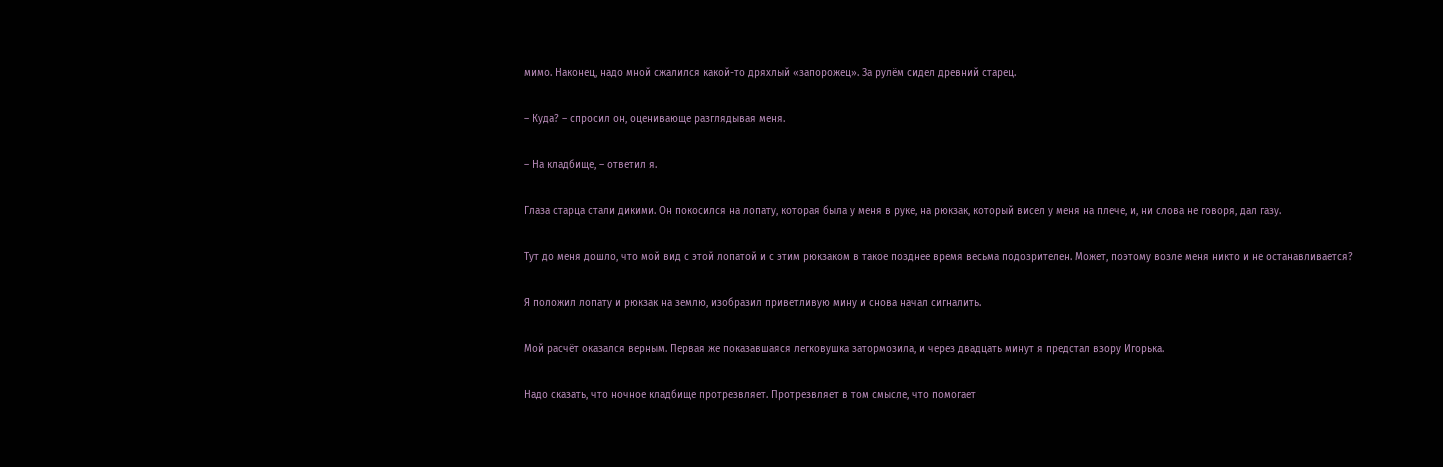мимо. Наконец, надо мной сжалился какой-то дряхлый «запорожец». За рулём сидел древний старец.

– Куда? – спросил он, оценивающе разглядывая меня.

– На кладбище, – ответил я.

Глаза старца стали дикими. Он покосился на лопату, которая была у меня в руке, на рюкзак, который висел у меня на плече, и, ни слова не говоря, дал газу.

Тут до меня дошло, что мой вид с этой лопатой и с этим рюкзаком в такое позднее время весьма подозрителен. Может, поэтому возле меня никто и не останавливается?

Я положил лопату и рюкзак на землю, изобразил приветливую мину и снова начал сигналить.

Мой расчёт оказался верным. Первая же показавшаяся легковушка затормозила, и через двадцать минут я предстал взору Игорька.

Надо сказать, что ночное кладбище протрезвляет. Протрезвляет в том смысле, что помогает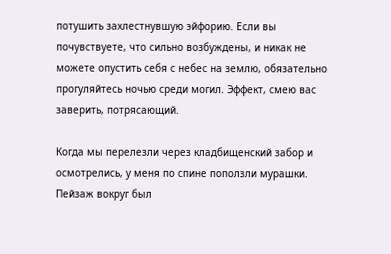потушить захлестнувшую эйфорию. Если вы почувствуете, что сильно возбуждены, и никак не можете опустить себя с небес на землю, обязательно прогуляйтесь ночью среди могил. Эффект, смею вас заверить, потрясающий.

Когда мы перелезли через кладбищенский забор и осмотрелись, у меня по спине поползли мурашки. Пейзаж вокруг был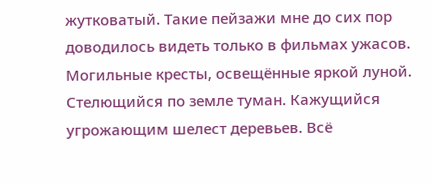жутковатый. Такие пейзажи мне до сих пор доводилось видеть только в фильмах ужасов. Могильные кресты, освещённые яркой луной. Стелющийся по земле туман. Кажущийся угрожающим шелест деревьев. Всё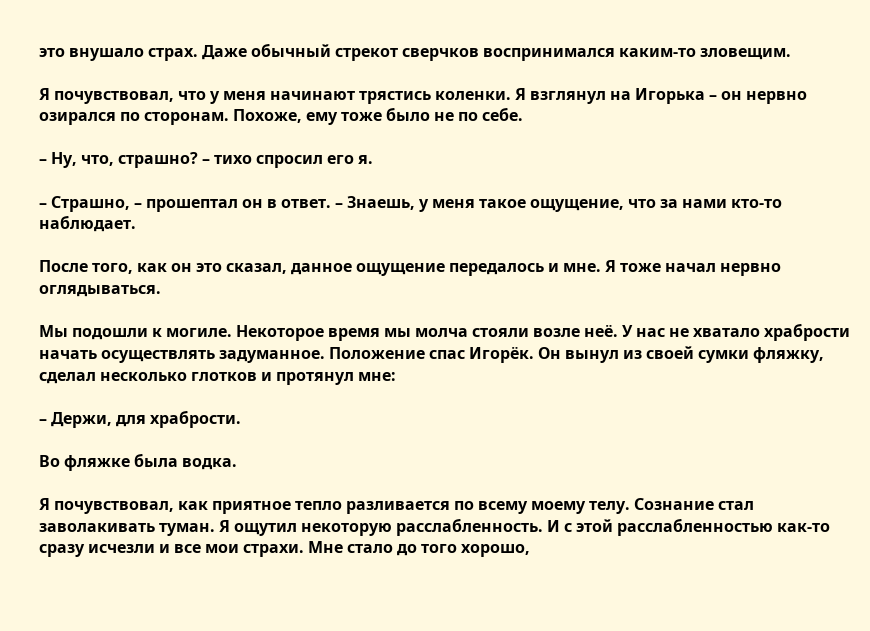это внушало страх. Даже обычный стрекот сверчков воспринимался каким-то зловещим.

Я почувствовал, что у меня начинают трястись коленки. Я взглянул на Игорька – он нервно озирался по сторонам. Похоже, ему тоже было не по себе.

– Ну, что, страшно? – тихо спросил его я.

– Страшно, – прошептал он в ответ. – Знаешь, у меня такое ощущение, что за нами кто-то наблюдает.

После того, как он это сказал, данное ощущение передалось и мне. Я тоже начал нервно оглядываться.

Мы подошли к могиле. Некоторое время мы молча стояли возле неё. У нас не хватало храбрости начать осуществлять задуманное. Положение спас Игорёк. Он вынул из своей сумки фляжку, сделал несколько глотков и протянул мне:

– Держи, для храбрости.

Во фляжке была водка.

Я почувствовал, как приятное тепло разливается по всему моему телу. Сознание стал заволакивать туман. Я ощутил некоторую расслабленность. И с этой расслабленностью как-то сразу исчезли и все мои страхи. Мне стало до того хорошо,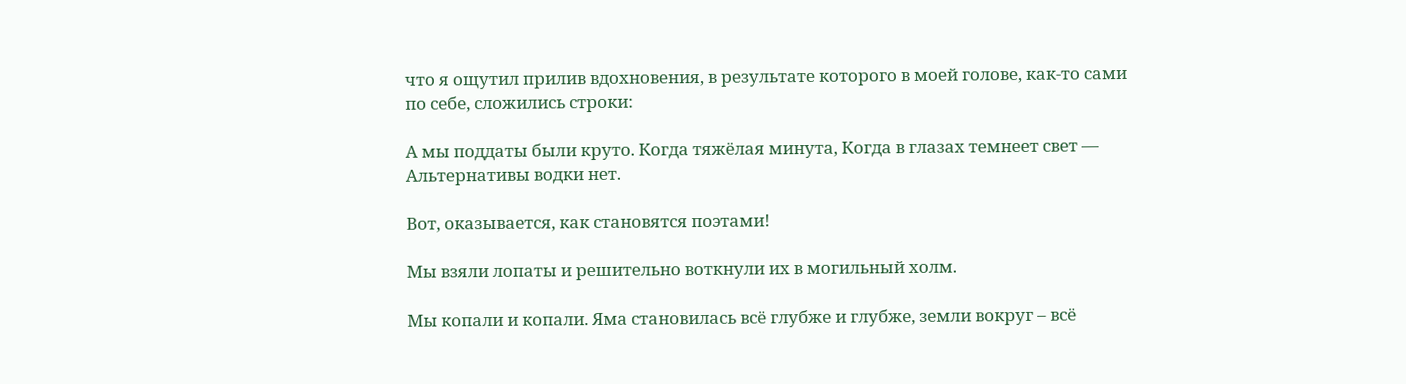что я ощутил прилив вдохновения, в результате которого в моей голове, как-то сами по себе, сложились строки:

А мы поддаты были круто. Когда тяжёлая минута, Когда в глазах темнеет свет — Альтернативы водки нет.

Вот, оказывается, как становятся поэтами!

Мы взяли лопаты и решительно воткнули их в могильный холм.

Мы копали и копали. Яма становилась всё глубже и глубже, земли вокруг – всё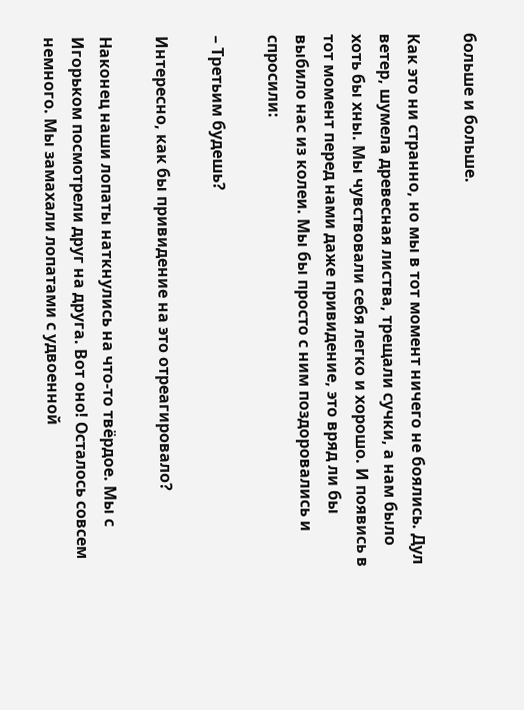больше и больше.

Как это ни странно, но мы в тот момент ничего не боялись. Дул ветер, шумела древесная листва, трещали сучки, а нам было хоть бы хны. Мы чувствовали себя легко и хорошо. И появись в тот момент перед нами даже привидение, это вряд ли бы выбило нас из колеи. Мы бы просто с ним поздоровались и спросили:

– Третьим будешь?

Интересно, как бы привидение на это отреагировало?

Наконец наши лопаты наткнулись на что-то твёрдое. Мы с Игорьком посмотрели друг на друга. Вот оно! Осталось совсем немного. Мы замахали лопатами с удвоенной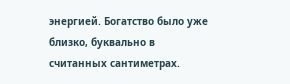энергией. Богатство было уже близко, буквально в считанных сантиметрах.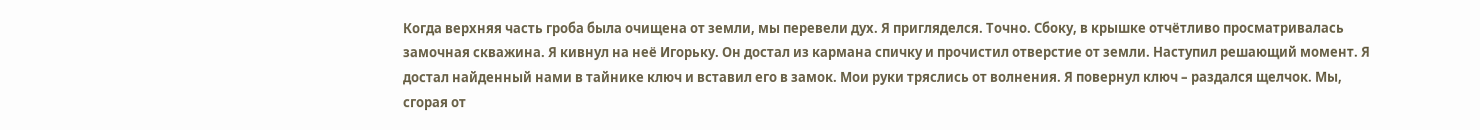Когда верхняя часть гроба была очищена от земли, мы перевели дух. Я пригляделся. Точно. Сбоку, в крышке отчётливо просматривалась замочная скважина. Я кивнул на неё Игорьку. Он достал из кармана спичку и прочистил отверстие от земли. Наступил решающий момент. Я достал найденный нами в тайнике ключ и вставил его в замок. Мои руки тряслись от волнения. Я повернул ключ – раздался щелчок. Мы, сгорая от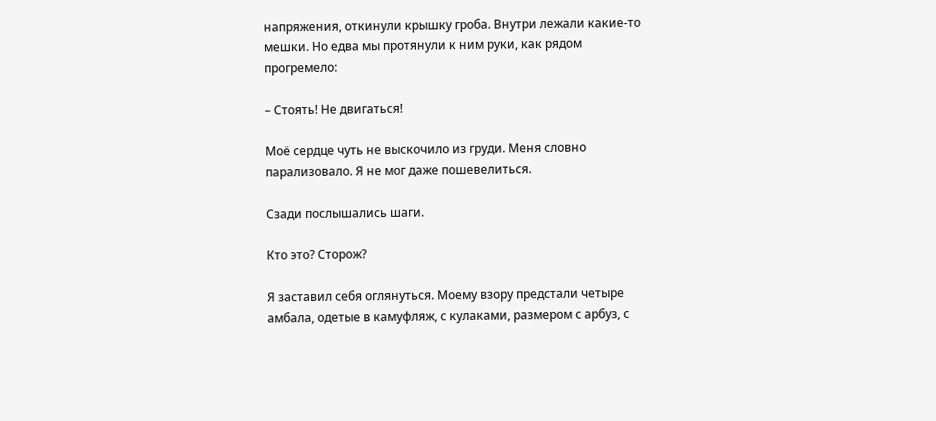напряжения, откинули крышку гроба. Внутри лежали какие-то мешки. Но едва мы протянули к ним руки, как рядом прогремело:

– Стоять! Не двигаться!

Моё сердце чуть не выскочило из груди. Меня словно парализовало. Я не мог даже пошевелиться.

Сзади послышались шаги.

Кто это? Сторож?

Я заставил себя оглянуться. Моему взору предстали четыре амбала, одетые в камуфляж, с кулаками, размером с арбуз, с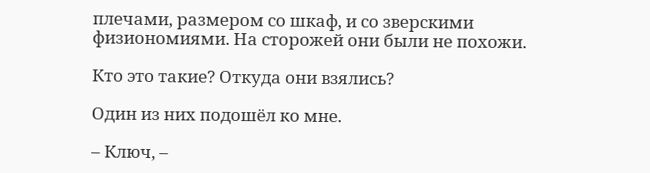плечами, размером со шкаф, и со зверскими физиономиями. На сторожей они были не похожи.

Кто это такие? Откуда они взялись?

Один из них подошёл ко мне.

– Ключ, –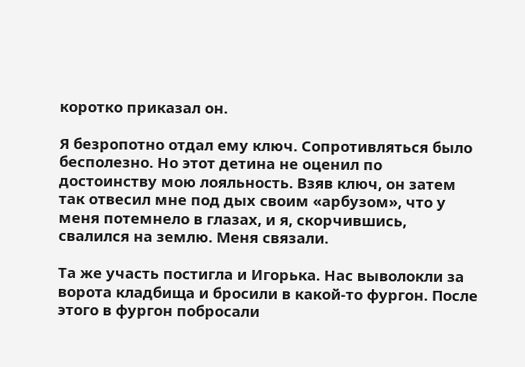коротко приказал он.

Я безропотно отдал ему ключ. Сопротивляться было бесполезно. Но этот детина не оценил по достоинству мою лояльность. Взяв ключ, он затем так отвесил мне под дых своим «арбузом», что у меня потемнело в глазах, и я, скорчившись, свалился на землю. Меня связали.

Та же участь постигла и Игорька. Нас выволокли за ворота кладбища и бросили в какой-то фургон. После этого в фургон побросали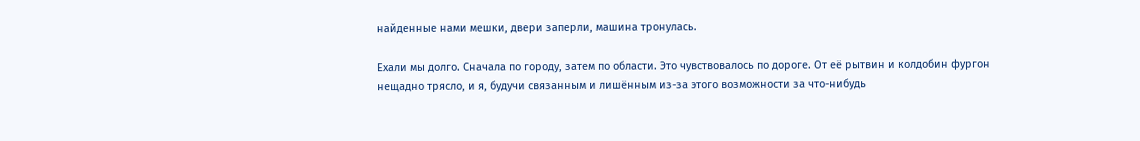найденные нами мешки, двери заперли, машина тронулась.

Ехали мы долго. Сначала по городу, затем по области. Это чувствовалось по дороге. От её рытвин и колдобин фургон нещадно трясло, и я, будучи связанным и лишённым из-за этого возможности за что-нибудь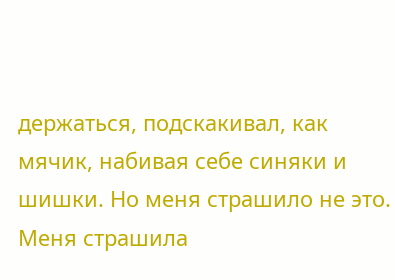держаться, подскакивал, как мячик, набивая себе синяки и шишки. Но меня страшило не это. Меня страшила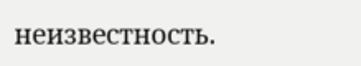неизвестность.